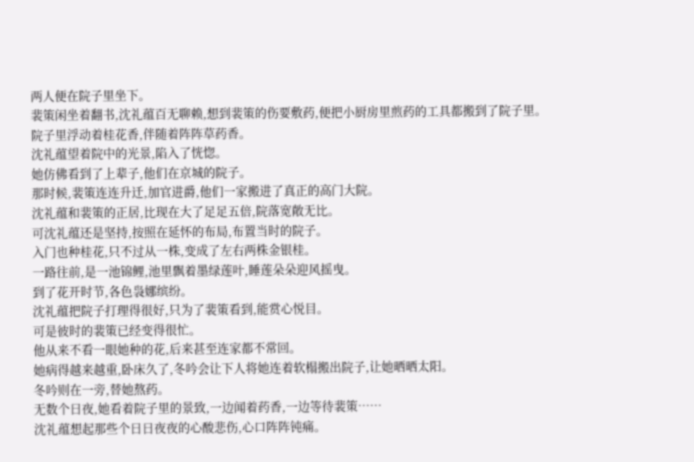两人便在院子里坐下。
裴策闲坐着翻书,沈礼蕴百无聊赖,想到裴策的伤要敷药,便把小厨房里煎药的工具都搬到了院子里。
院子里浮动着桂花香,伴随着阵阵草药香。
沈礼蕴望着院中的光景,陷入了恍惚。
她仿佛看到了上辈子,他们在京城的院子。
那时候,裴策连连升迁,加官进爵,他们一家搬进了真正的高门大院。
沈礼蕴和裴策的正居,比现在大了足足五倍,院落宽敞无比。
可沈礼蕴还是坚持,按照在延怀的布局,布置当时的院子。
入门也种桂花,只不过从一株,变成了左右两株金银桂。
一路往前,是一池锦鲤,池里飘着墨绿莲叶,睡莲朵朵迎风摇曳。
到了花开时节,各色袅娜缤纷。
沈礼蕴把院子打理得很好,只为了裴策看到,能赏心悦目。
可是彼时的裴策已经变得很忙。
他从来不看一眼她种的花,后来甚至连家都不常回。
她病得越来越重,卧床久了,冬吟会让下人将她连着软榻搬出院子,让她晒晒太阳。
冬吟则在一旁,替她熬药。
无数个日夜,她看着院子里的景致,一边闻着药香,一边等待裴策……
沈礼蕴想起那些个日日夜夜的心酸悲伤,心口阵阵钝痛。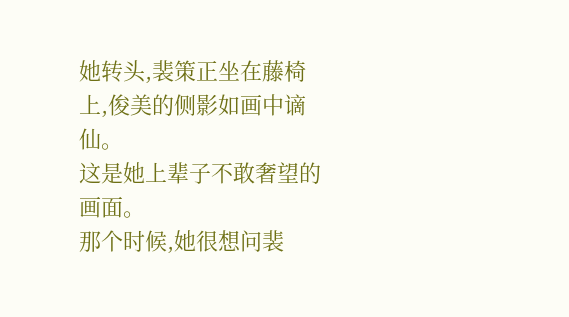她转头,裴策正坐在藤椅上,俊美的侧影如画中谪仙。
这是她上辈子不敢奢望的画面。
那个时候,她很想问裴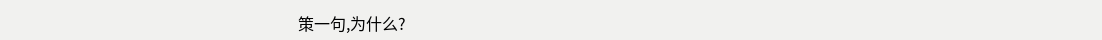策一句,为什么?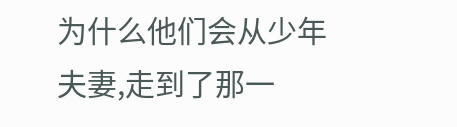为什么他们会从少年夫妻,走到了那一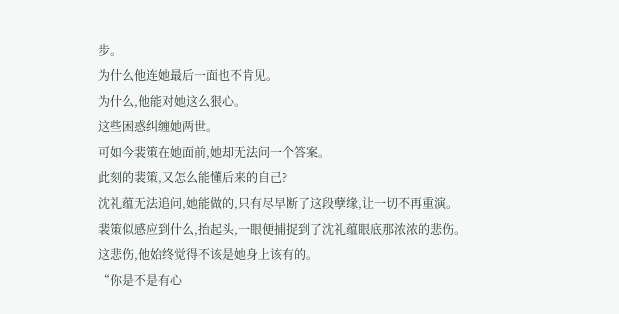步。
为什么他连她最后一面也不肯见。
为什么,他能对她这么狠心。
这些困惑纠缠她两世。
可如今裴策在她面前,她却无法问一个答案。
此刻的裴策,又怎么能懂后来的自己?
沈礼蕴无法追问,她能做的,只有尽早断了这段孽缘,让一切不再重演。
裴策似感应到什么,抬起头,一眼便捕捉到了沈礼蕴眼底那浓浓的悲伤。
这悲伤,他始终觉得不该是她身上该有的。
“你是不是有心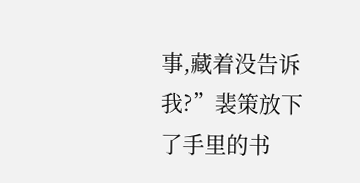事,藏着没告诉我?”裴策放下了手里的书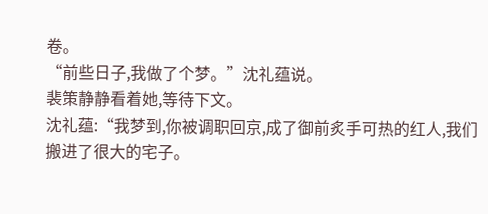卷。
“前些日子,我做了个梦。”沈礼蕴说。
裴策静静看着她,等待下文。
沈礼蕴:“我梦到,你被调职回京,成了御前炙手可热的红人,我们搬进了很大的宅子。